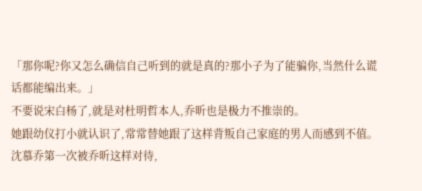「那你呢?你又怎么确信自己听到的就是真的?那小子为了能骗你,当然什么谎话都能编出来。」
不要说宋白杨了,就是对杜明哲本人,乔昕也是极力不推崇的。
她跟幼仪打小就认识了,常常替她跟了这样背叛自己家庭的男人而感到不值。
沈慕乔第一次被乔昕这样对待,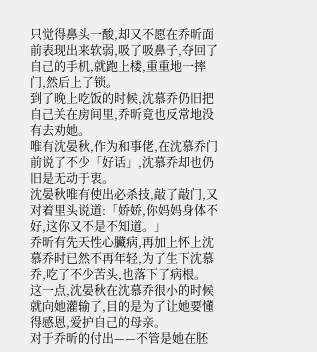只觉得鼻头一酸,却又不愿在乔昕面前表现出来软弱,吸了吸鼻子,夺回了自己的手机,就跑上楼,重重地一摔门,然后上了锁。
到了晚上吃饭的时候,沈慕乔仍旧把自己关在房间里,乔昕竟也反常地没有去劝她。
唯有沈晏秋,作为和事佬,在沈慕乔门前说了不少「好话」,沈慕乔却也仍旧是无动于衷。
沈晏秋唯有使出必杀技,敲了敲门,又对着里头说道:「娇娇,你妈妈身体不好,这你又不是不知道。」
乔昕有先天性心臟病,再加上怀上沈慕乔时已然不再年轻,为了生下沈慕乔,吃了不少苦头,也落下了病根。
这一点,沈晏秋在沈慕乔很小的时候就向她灌输了,目的是为了让她要懂得感恩,爱护自己的母亲。
对于乔昕的付出——不管是她在胚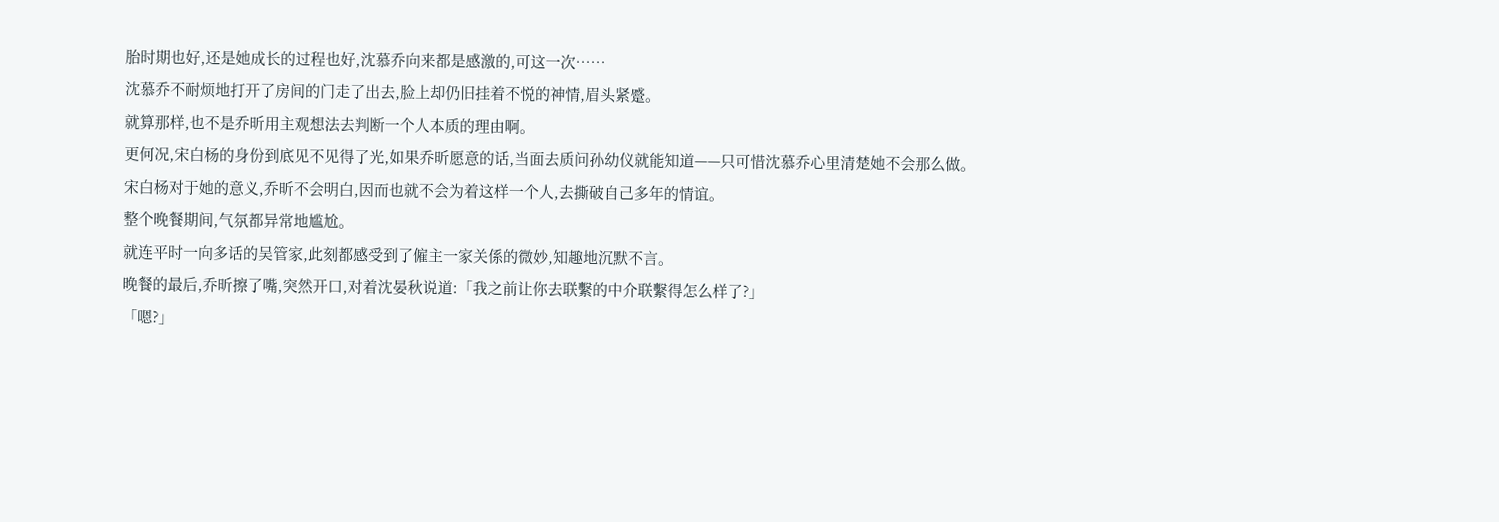胎时期也好,还是她成长的过程也好,沈慕乔向来都是感激的,可这一次……
沈慕乔不耐烦地打开了房间的门走了出去,脸上却仍旧挂着不悦的神情,眉头紧蹙。
就算那样,也不是乔昕用主观想法去判断一个人本质的理由啊。
更何况,宋白杨的身份到底见不见得了光,如果乔昕愿意的话,当面去质问孙幼仪就能知道——只可惜沈慕乔心里清楚她不会那么做。
宋白杨对于她的意义,乔昕不会明白,因而也就不会为着这样一个人,去撕破自己多年的情谊。
整个晚餐期间,气氛都异常地尴尬。
就连平时一向多话的吴管家,此刻都感受到了僱主一家关係的微妙,知趣地沉默不言。
晚餐的最后,乔昕擦了嘴,突然开口,对着沈晏秋说道:「我之前让你去联繫的中介联繫得怎么样了?」
「嗯?」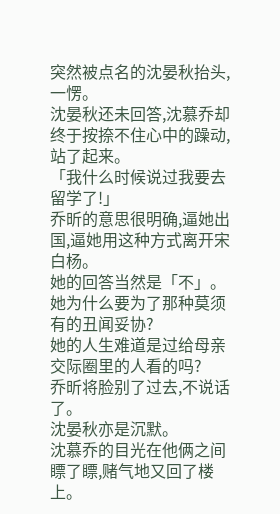突然被点名的沈晏秋抬头,一愣。
沈晏秋还未回答,沈慕乔却终于按捺不住心中的躁动,站了起来。
「我什么时候说过我要去留学了!」
乔昕的意思很明确,逼她出国,逼她用这种方式离开宋白杨。
她的回答当然是「不」。
她为什么要为了那种莫须有的丑闻妥协?
她的人生难道是过给母亲交际圈里的人看的吗?
乔昕将脸别了过去,不说话了。
沈晏秋亦是沉默。
沈慕乔的目光在他俩之间瞟了瞟,赌气地又回了楼上。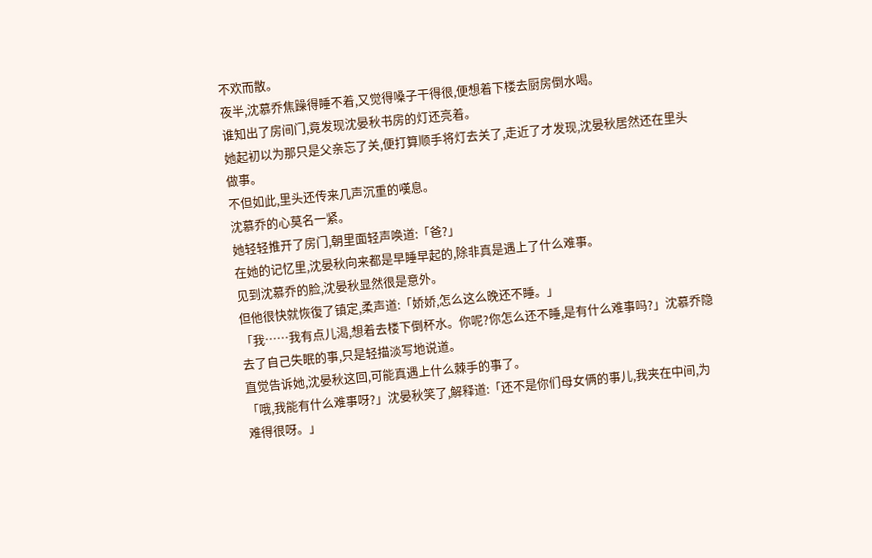不欢而散。
夜半,沈慕乔焦躁得睡不着,又觉得嗓子干得很,便想着下楼去厨房倒水喝。
谁知出了房间门,竟发现沈晏秋书房的灯还亮着。
她起初以为那只是父亲忘了关,便打算顺手将灯去关了,走近了才发现,沈晏秋居然还在里头做事。
不但如此,里头还传来几声沉重的嘆息。
沈慕乔的心莫名一紧。
她轻轻推开了房门,朝里面轻声唤道:「爸?」
在她的记忆里,沈晏秋向来都是早睡早起的,除非真是遇上了什么难事。
见到沈慕乔的脸,沈晏秋显然很是意外。
但他很快就恢復了镇定,柔声道:「娇娇,怎么这么晚还不睡。」
「我……我有点儿渴,想着去楼下倒杯水。你呢?你怎么还不睡,是有什么难事吗?」沈慕乔隐去了自己失眠的事,只是轻描淡写地说道。
直觉告诉她,沈晏秋这回,可能真遇上什么棘手的事了。
「哦,我能有什么难事呀?」沈晏秋笑了,解释道:「还不是你们母女俩的事儿,我夹在中间,为难得很呀。」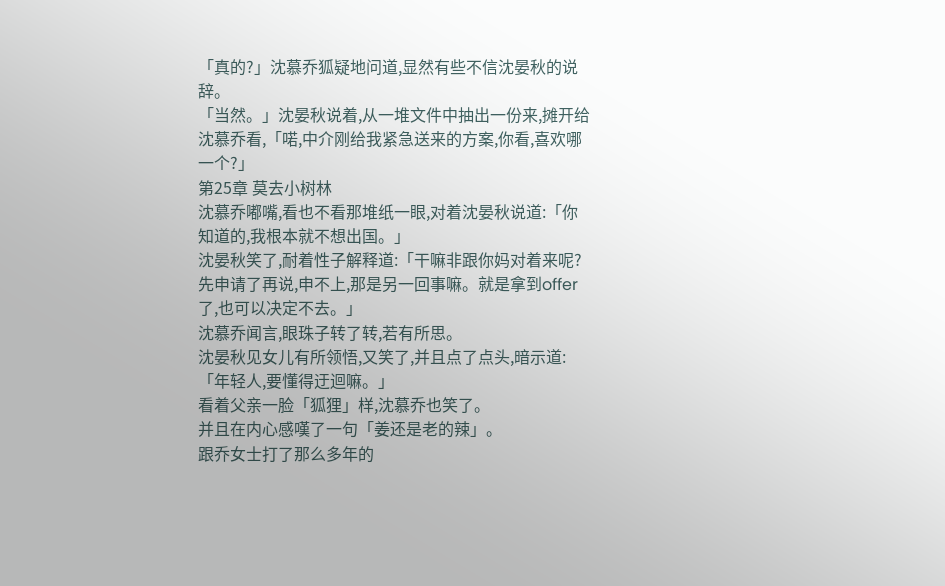「真的?」沈慕乔狐疑地问道,显然有些不信沈晏秋的说辞。
「当然。」沈晏秋说着,从一堆文件中抽出一份来,摊开给沈慕乔看,「喏,中介刚给我紧急送来的方案,你看,喜欢哪一个?」
第25章 莫去小树林
沈慕乔嘟嘴,看也不看那堆纸一眼,对着沈晏秋说道:「你知道的,我根本就不想出国。」
沈晏秋笑了,耐着性子解释道:「干嘛非跟你妈对着来呢?先申请了再说,申不上,那是另一回事嘛。就是拿到offer了,也可以决定不去。」
沈慕乔闻言,眼珠子转了转,若有所思。
沈晏秋见女儿有所领悟,又笑了,并且点了点头,暗示道:「年轻人,要懂得迂迴嘛。」
看着父亲一脸「狐狸」样,沈慕乔也笑了。
并且在内心感嘆了一句「姜还是老的辣」。
跟乔女士打了那么多年的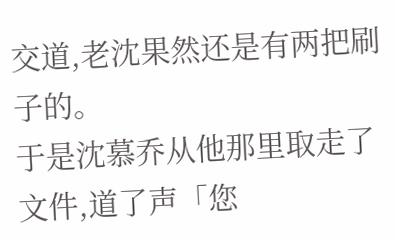交道,老沈果然还是有两把刷子的。
于是沈慕乔从他那里取走了文件,道了声「您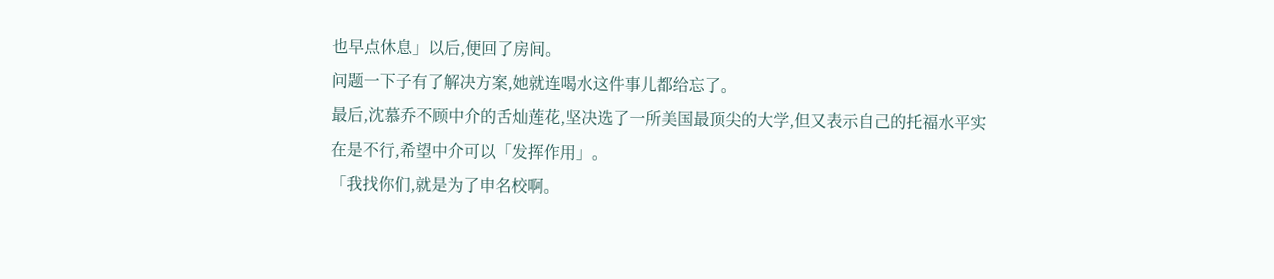也早点休息」以后,便回了房间。
问题一下子有了解决方案,她就连喝水这件事儿都给忘了。
最后,沈慕乔不顾中介的舌灿莲花,坚决选了一所美国最顶尖的大学,但又表示自己的托福水平实在是不行,希望中介可以「发挥作用」。
「我找你们,就是为了申名校啊。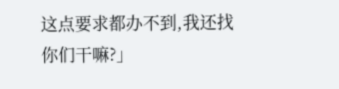这点要求都办不到,我还找你们干嘛?」